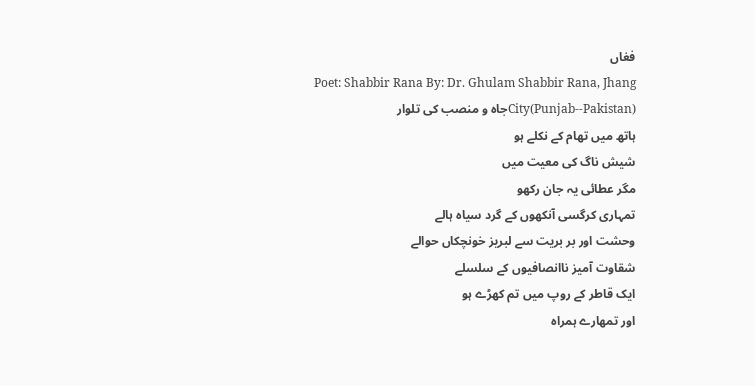فغاں
Poet: Shabbir Rana By: Dr. Ghulam Shabbir Rana, Jhang City(Punjab--Pakistan)جاہ و منصب کی تلوار
ہاتھ میں تھام کے نکلے ہو
شیش ناگ کی معیت میں
مگر عطائی یہ جان رکھو
تمہاری کرگسی آنکھوں کے گرد سیاہ ہالے
وحشت اور بر بریت سے لبریز خونچکاں حوالے
شقاوت آمیز ناانصافیوں کے سلسلے
ایک قاطر کے روپ میں تم کھڑے ہو
اور تمھارے ہمراہ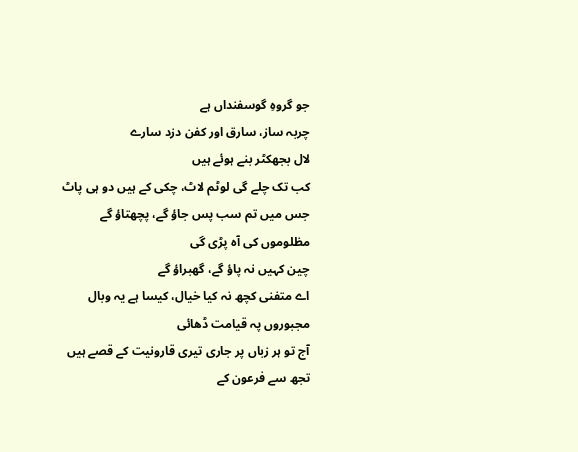جو گروہِ گوسفنداں ہے
چربہ ساز، سارق اور کفن دزد سارے
لال بجھکٹر بنے ہوئے ہیں
کب تک چلے گی لوٹم لاٹ، چکی کے ہیں دو ہی پاٹ
جس میں تم سب پس جاؤ گے، پچھتاؤ گے
مظلوموں کی آہ پڑی گی
چین کہیں نہ پاؤ گے، گھبراؤ گے
اے متفنی کچھ نہ کیا خیال، کیسا ہے یہ وبال
مجبوروں پہ قیامت ڈھائی
آج تو ہر زباں پر جاری تیری قارونیت کے قصے ہیں
تجھ سے فرعون کے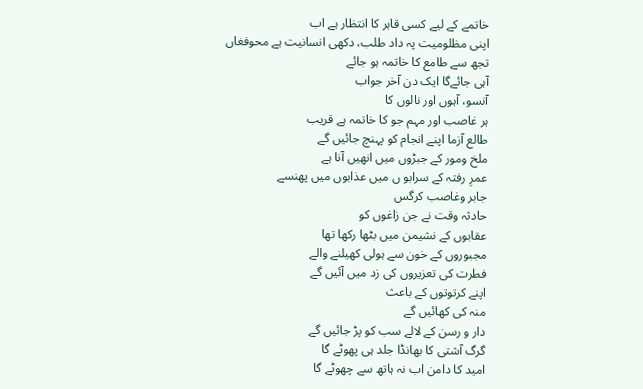خاتمے کے لیے کسی قاہر کا انتظار ہے اب
اپنی مظلومیت پہ داد طلب، دکھی انسانیت ہے محوفغاں
تجھ سے طامع کا خاتمہ ہو جائے
آہی جائےگا ایک دن آخر جواب
آنسو، آہوں اور نالوں کا
ہر غاصب اور مہم جو کا خاتمہ ہے قریب
طالع آزما اپنے انجام کو پہنچ جائیں گے
ملخ ومور کے جبڑوں میں انھیں آنا ہے
عمرِ رفتہ کے سرابو ں میں عذابوں میں پھنسے
جابر وغاصب کرگس
حادثہ وقت نے جن زاغوں کو
عقابوں کے نشیمن میں بٹھا رکھا تھا
مجبوروں کے خون سے ہولی کھیلنے والے
فطرت کی تعزیروں کی زد میں آئیں گے
اپنے کرتوتوں کے باعث
منہ کی کھائیں گے
دار و رسن کے لالے سب کو پڑ جائیں گے
گرگ آشتی کا بھانڈا جلد ہی پھوٹے گا
امید کا دامن اب نہ ہاتھ سے چھوٹے گا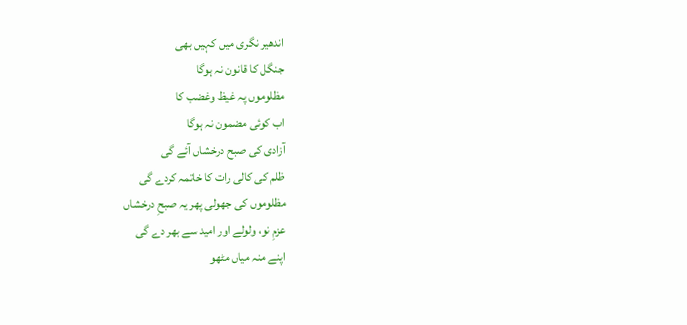اندھیر نگری میں کہیں بھی
جنگل کا قانون نہ ہوگا
مظلوموں پہ غیظ وغضب کا
اب کوئی مضمون نہ ہوگا
آزادی کی صبح درخشاں آئے گی
ظلم کی کالی رات کا خاتمہ کردے گی
مظلوموں کی جھولی پھر یہ صبحِ درخشاں
عزمِ نو، ولولے اور امید سے بھر دے گی
اپنے منہ میاں مٹھو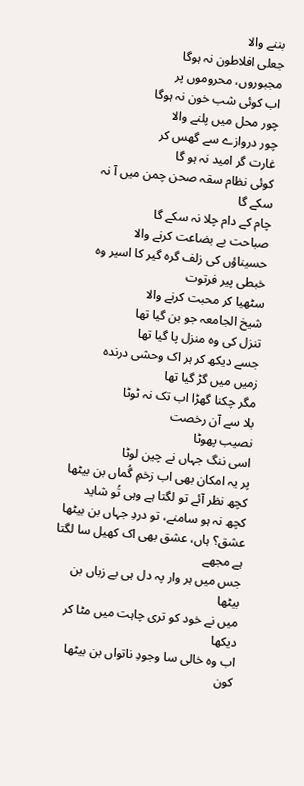بننے والا
جعلی افلاطون نہ ہوگا
مجبوروں، محروموں پر
اب کوئی شب خون نہ ہوگا
چور محل میں پلنے والا
چور دروازے سے گھس کر
غارت گر امید نہ ہو گا
کوئی نظام سقہ صحن چمن میں آ نہ سکے گا
چام کے دام چلا نہ سکے گا
صباحت بے بضاعت کرنے والا
حسیناؤں کی زلف گرہ گیر کا اسیر وہ خبطی پیر فرتوت
سٹھیا کر محبت کرنے والا
شیخ الجامعہ جو بن گیا تھا
تنزل کی وہ منزل پا گیا تھا
جسے دیکھ کر ہر اک وحشی درندہ
زمیں میں گڑ گیا تھا
مگر چکنا گھڑا اب تک نہ ٹوٹا
بلا سے آن رخصت
نصیب پھوٹا
اسی ننگ جہاں نے چین لوٹا
پر یہ امکان بھی اب زخمِ گُماں بن بیٹھا
کچھ نظر آئے تو لگتا ہے وہی تُو شاید
کچھ نہ ہو سامنے، تو دردِ جہاں بن بیٹھا
عشق؟ ہاں، عشق بھی اک کھیل سا لگتا ہے مجھے
جس میں ہر وار پہ دل ہی بے زباں بن بیٹھا
میں نے خود کو تری چاہت میں مٹا کر دیکھا
اب وہ خالی سا وجودِ ناتواں بن بیٹھا
کون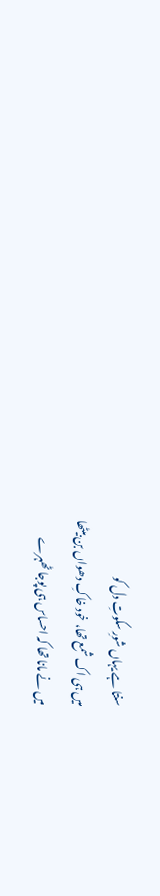سنتا ہے یہاں شورِ سکوتِ دل کو
میں ہی اک شمع تھا، خود خاکِ دھواں بن بیٹھا
میں نے مانا تھا کہ احساس ہی پوجا ٹھہرے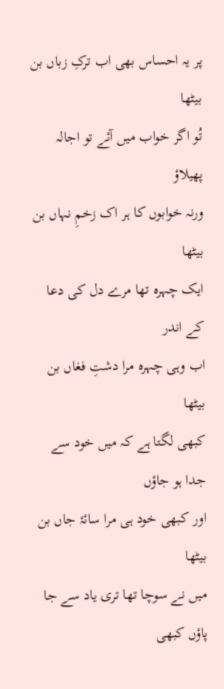پر یہ احساس بھی اب ترکِ زباں بن بیٹھا
تُو اگر خواب میں آئے تو اجالہ پھیلاؤ
ورنہ خوابوں کا ہر اک زخمِ نہاں بن بیٹھا
ایک چہرہ تھا مرے دل کی دعا کے اندر
اب وہی چہرہ مرا دشتِ فغاں بن بیٹھا
کبھی لگتا ہے کہ میں خود سے جدا ہو جاؤں
اور کبھی خود ہی مرا سائۂ جاں بن بیٹھا
میں نے سوچا تھا تری یاد سے جا پاؤں کبھی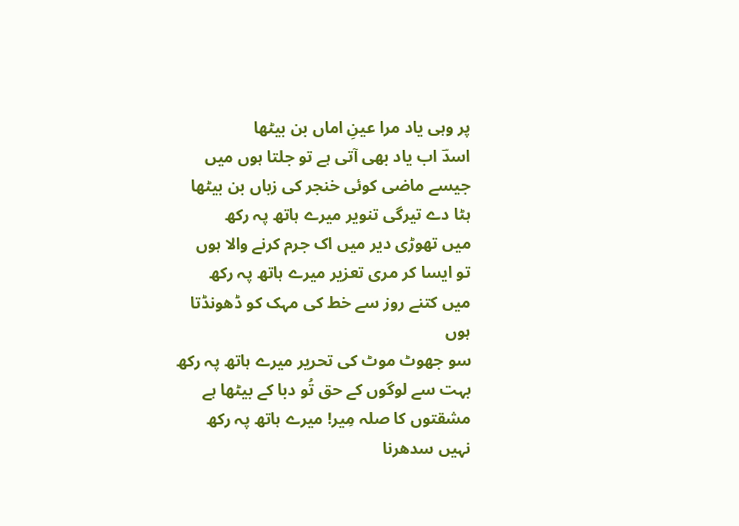پر وہی یاد مرا عینِ اماں بن بیٹھا
اسدؔ اب یاد بھی آتی ہے تو جلتا ہوں میں
جیسے ماضی کوئی خنجر کی زباں بن بیٹھا
ہٹا دے تیرگی تنویر میرے ہاتھ پہ رکھ
میں تھوڑی دیر میں اک جرم کرنے والا ہوں
تو ایسا کر مری تعزیر میرے ہاتھ پہ رکھ
میں کتنے روز سے خط کی مہک کو ڈھونڈتا ہوں
سو جھوٹ موٹ کی تحریر میرے ہاتھ پہ رکھ
بہت سے لوگوں کے حق تُو دبا کے بیٹھا ہے
مشقتوں کا صلہ مِیر! میرے ہاتھ پہ رکھ
نہیں سدھرنا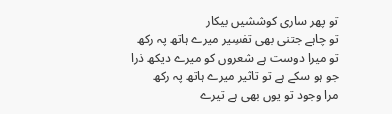تو پھر ساری کوششیں بیکار
تو چاہے جتنی بھی تفسِیر میرے ہاتھ پہ رکھ
تو میرا دوست ہے شعروں کو میرے دیکھ ذرا
جو ہو سکے ہے تو تاثیر میرے ہاتھ پہ رکھ
مرا وجود تو یوں بھی ہے تیرے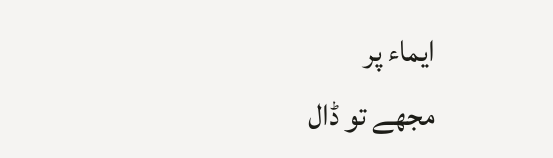ایماء پر
مجھے تو ڈال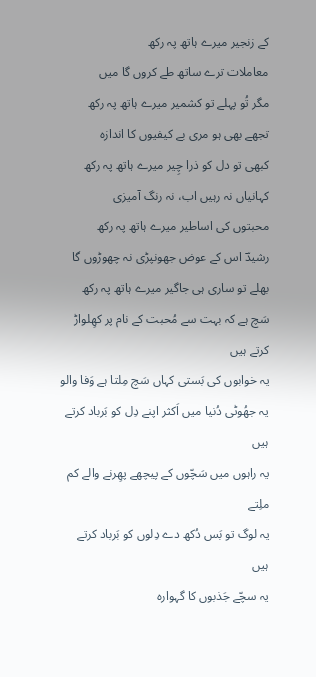کے زنجیر میرے ہاتھ پہ رکھ
معاملات ترے ساتھ طے کروں گا میں
مگر تُو پہلے تو کشمیر میرے ہاتھ پہ رکھ
تجھے بھی ہو مری بے کیفیوں کا اندازہ
کبھی تو دل کو ذرا چِیر میرے ہاتھ پہ رکھ
کہانیاں نہ رہیں اب، نہ رنگ آمیزی
محبتوں کی اساطیر میرے ہاتھ پہ رکھ
رشیدؔ اس کے عوض جھونپڑی نہ چھوڑوں گا
بھلے تو ساری ہی جاگیر میرے ہاتھ پہ رکھ
سَچ ہے کہ بہت سے مُحبت کے نام پر کھِلواڑ کرتے ہیں
یہ خوابوں کی بَستی کہاں سَچ مِلتا ہے وَفا والو
یہ جھُوٹی دُنیا میں اَکثر اپنے دِل کو بَرباد کرتے ہیں
یہ راہوں میں سَچّوں کے پیچھے پھِرنے والے کم ملِتے
یہ لوگ تو بَس دُکھ دے دِلوں کو بَرباد کرتے ہیں
یہ سچّے جَذبوں کا گہوارہ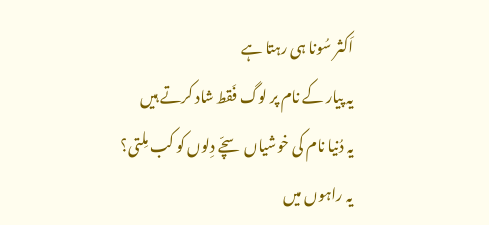اَکثر سُونا ہی رہتا ہے
یہ پیار کے نام پر لوگ فَقط شاد کرتے ہیں
یہ دُنیا نام کی خوشیاں سچّے دِلوں کو کب مِلتی؟
یہ راہوں میں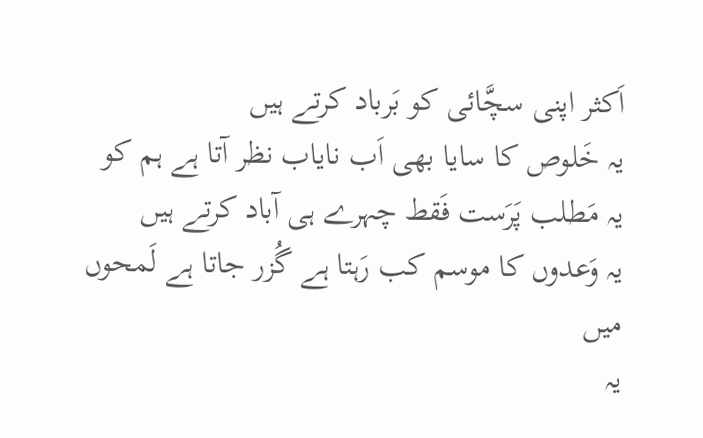اَکثر اپنی سچَّائی کو بَرباد کرتے ہیں
یہ خَلوص کا سایا بھی اَب نایاب نظر آتا ہے ہم کو
یہ مَطلب پَرَست فَقط چہرے ہی آباد کرتے ہیں
یہ وَعدوں کا موسم کب رَہتا ہے گُزر جاتا ہے لَمحوں میں
یہ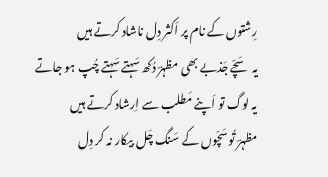رِشتوں کے نام پر اَکثر دِل ناشاد کرتے ہیں
یہ سَچّے جَذبے بھی مظہرؔ دُکھ سَہتے سَہتے چُپ ہو جاتے
یہ لوگ تو اَپنے مَطلب سے اِرشاد کرتے ہیں
مظہرؔ تُو سَچّوں کے سَنگ چَل بیکار نہ کر دِل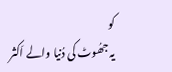کو
یہ جھُوٹ کی دُنیا والے اَکثر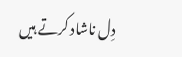دِل ناشاد کرتے ہیں